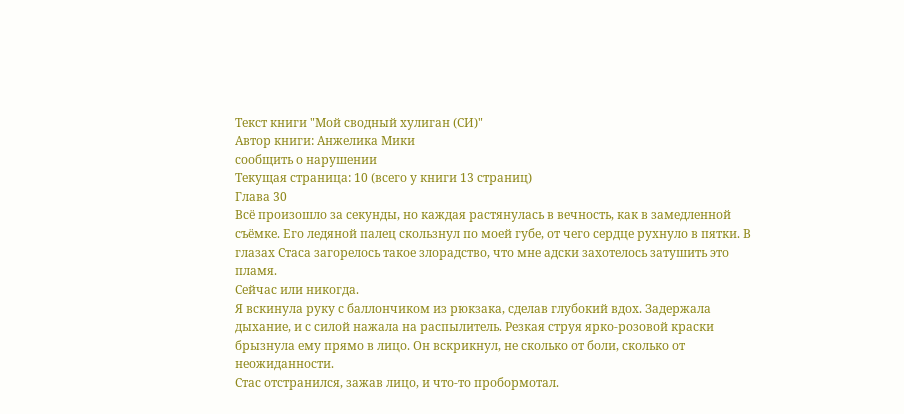Текст книги "Мой сводный хулиган (СИ)"
Автор книги: Анжелика Мики
сообщить о нарушении
Текущая страница: 10 (всего у книги 13 страниц)
Глава 30
Всё произошло за секунды, но каждая растянулась в вечность, как в замедленной съёмке. Его ледяной палец скользнул по моей губе, от чего сердце рухнуло в пятки. В глазах Стаса загорелось такое злорадство, что мне адски захотелось затушить это пламя.
Сейчас или никогда.
Я вскинула руку с баллончиком из рюкзака, сделав глубокий вдох. Задержала дыхание, и с силой нажала на распылитель. Резкая струя ярко-розовой краски брызнула ему прямо в лицо. Он вскрикнул, не сколько от боли, сколько от неожиданности.
Стас отстранился, зажав лицо, и что-то пробормотал.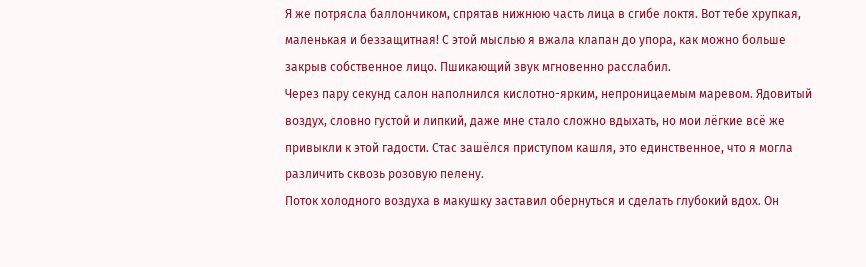Я же потрясла баллончиком, спрятав нижнюю часть лица в сгибе локтя. Вот тебе хрупкая, маленькая и беззащитная! С этой мыслью я вжала клапан до упора, как можно больше закрыв собственное лицо. Пшикающий звук мгновенно расслабил.
Через пару секунд салон наполнился кислотно-ярким, непроницаемым маревом. Ядовитый воздух, словно густой и липкий, даже мне стало сложно вдыхать, но мои лёгкие всё же привыкли к этой гадости. Стас зашёлся приступом кашля, это единственное, что я могла различить сквозь розовую пелену.
Поток холодного воздуха в макушку заставил обернуться и сделать глубокий вдох. Он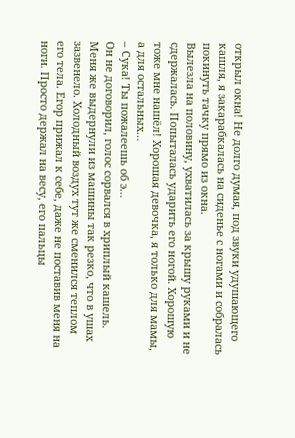открыл окна! Не долго думая, под звуки удушающего кашля, я закарабкалась на сиденье с ногами и собралась покинуть тачку прямо из окна.
Вылезла на половину, ухватилась за крышу руками и не сдержалась. Попыталась ударить его ногой. Хорошую тоже мне нашёл! Хорошая девочка, я только для мамы, а для остальных…
– Сука! Ты пожалеешь об э…
Он не договорил, голос сорвался в хриплый кашель. Меня же выдернули из машины так резко, что в ушах зазвенело. Холодный воздух тут же сменился теплом его тела. Егор прижал к себе, даже не поставив меня на ноги. Просто держал на весу, его пальцы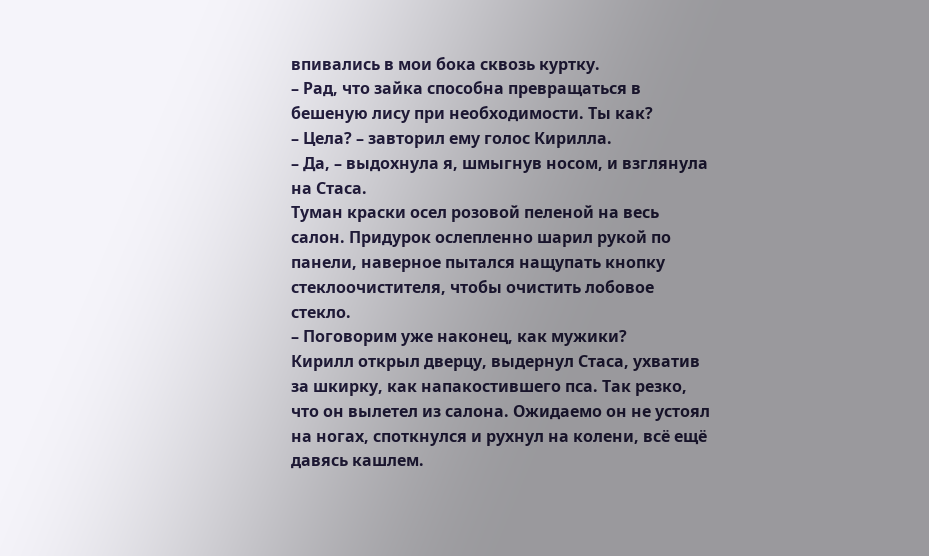впивались в мои бока сквозь куртку.
– Рад, что зайка способна превращаться в бешеную лису при необходимости. Ты как?
– Цела? – завторил ему голос Кирилла.
– Да, – выдохнула я, шмыгнув носом, и взглянула на Стаса.
Туман краски осел розовой пеленой на весь салон. Придурок ослепленно шарил рукой по панели, наверное пытался нащупать кнопку стеклоочистителя, чтобы очистить лобовое стекло.
– Поговорим уже наконец, как мужики?
Кирилл открыл дверцу, выдернул Стаса, ухватив за шкирку, как напакостившего пса. Так резко, что он вылетел из салона. Ожидаемо он не устоял на ногах, споткнулся и рухнул на колени, всё ещё давясь кашлем.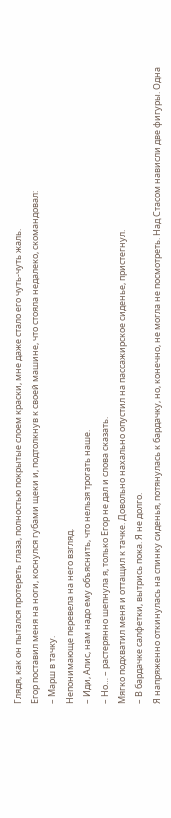Глядя, как он пытался протереть глаза, полностью покрытые слоем краски, мне даже стало его чуть-чуть жаль.
Егор поставил меня на ноги, коснулся губами щеки и, подтолкнув к своей машине, что стояла недалеко, скомандовал:
– Марш в тачку.
Непонимающе перевела на него взгляд.
– Иди, Алис, нам надо ему объяснить, что нельзя трогать наше.
– Но… – растерянно шепнула я, только Егор не дал и слова сказать.
Мягко подхватил меня и оттащил к тачке. Довольно нахально опустил на пассажирское сиденье, пристегнул.
– В бардачке салфетки, вытрись пока. Я не долго.
Я напряженно откинулась на спинку сиденья, потянулась к бардачку, но, конечно, не могла не посмотреть. Над Стасом нависли две фигуры. Одна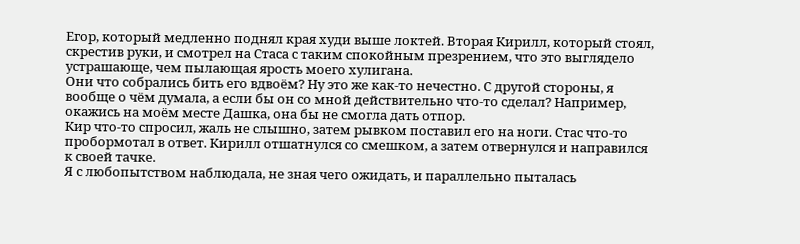Егор, который медленно поднял края худи выше локтей. Вторая Кирилл, который стоял, скрестив руки, и смотрел на Стаса с таким спокойным презрением, что это выглядело устрашающе, чем пылающая ярость моего хулигана.
Они что собрались бить его вдвоём? Ну это же как-то нечестно. С другой стороны, я вообще о чём думала, а если бы он со мной действительно что-то сделал? Например, окажись на моём месте Дашка, она бы не смогла дать отпор.
Кир что-то спросил, жаль не слышно, затем рывком поставил его на ноги. Стас что-то пробормотал в ответ. Кирилл отшатнулся со смешком, а затем отвернулся и направился к своей тачке.
Я с любопытством наблюдала, не зная чего ожидать, и параллельно пыталась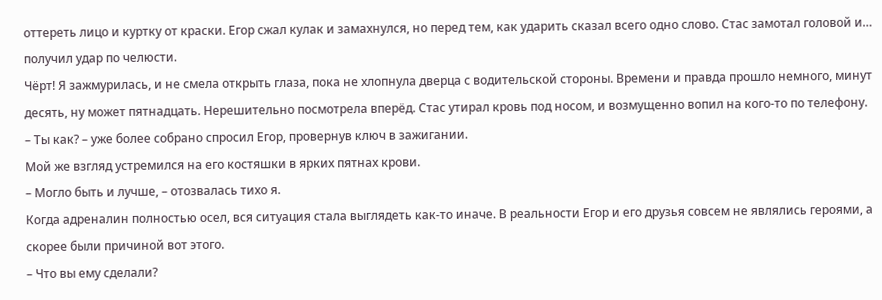оттереть лицо и куртку от краски. Егор сжал кулак и замахнулся, но перед тем, как ударить сказал всего одно слово. Стас замотал головой и… получил удар по челюсти.
Чёрт! Я зажмурилась, и не смела открыть глаза, пока не хлопнула дверца с водительской стороны. Времени и правда прошло немного, минут десять, ну может пятнадцать. Нерешительно посмотрела вперёд. Стас утирал кровь под носом, и возмущенно вопил на кого-то по телефону.
– Ты как? – уже более собрано спросил Егор, провернув ключ в зажигании.
Мой же взгляд устремился на его костяшки в ярких пятнах крови.
– Могло быть и лучше, – отозвалась тихо я.
Когда адреналин полностью осел, вся ситуация стала выглядеть как-то иначе. В реальности Егор и его друзья совсем не являлись героями, а скорее были причиной вот этого.
– Что вы ему сделали?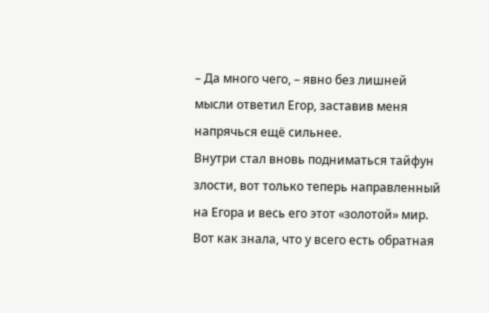– Да много чего, – явно без лишней мысли ответил Егор, заставив меня напрячься ещё сильнее.
Внутри стал вновь подниматься тайфун злости, вот только теперь направленный на Егора и весь его этот «золотой» мир. Вот как знала, что у всего есть обратная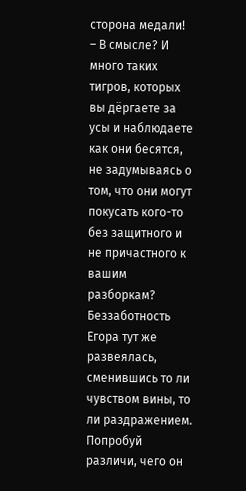сторона медали!
– В смысле? И много таких тигров, которых вы дёргаете за усы и наблюдаете как они бесятся, не задумываясь о том, что они могут покусать кого-то без защитного и не причастного к вашим разборкам?
Беззаботность Егора тут же развеялась, сменившись то ли чувством вины, то ли раздражением. Попробуй различи, чего он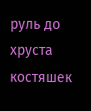руль до хруста костяшек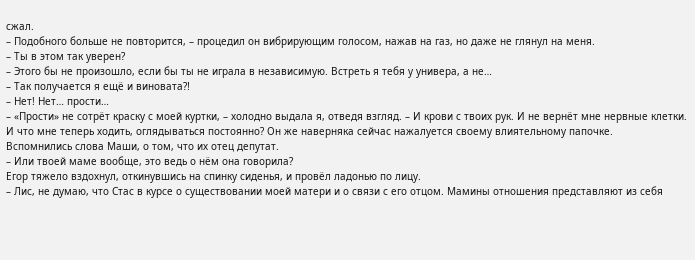сжал.
– Подобного больше не повторится, – процедил он вибрирующим голосом, нажав на газ, но даже не глянул на меня.
– Ты в этом так уверен?
– Этого бы не произошло, если бы ты не играла в независимую. Встреть я тебя у универа, а не…
– Так получается я ещё и виновата⁈
– Нет! Нет… прости…
– «Прости» не сотрёт краску с моей куртки, – холодно выдала я, отведя взгляд. – И крови с твоих рук. И не вернёт мне нервные клетки. И что мне теперь ходить, оглядываться постоянно? Он же наверняка сейчас нажалуется своему влиятельному папочке.
Вспомнились слова Маши, о том, что их отец депутат.
– Или твоей маме вообще, это ведь о нём она говорила?
Егор тяжело вздохнул, откинувшись на спинку сиденья, и провёл ладонью по лицу.
– Лис, не думаю, что Стас в курсе о существовании моей матери и о связи с его отцом. Мамины отношения представляют из себя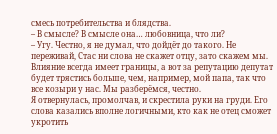смесь потребительства и блядства.
– В смысле? В смысле она… любовница, что ли?
– Угу. Честно, я не думал, что дойдёт до такого. Не переживай, Стас ни слова не скажет отцу, зато скажем мы. Влияние всегда имеет границы, а вот за репутацию депутат будет трястись больше, чем, например, мой папа, так что все козыри у нас. Мы разберёмся, честно.
Я отвернулась, промолчав, и скрестила руки на груди. Его слова казались вполне логичными, кто как не отец сможет укротить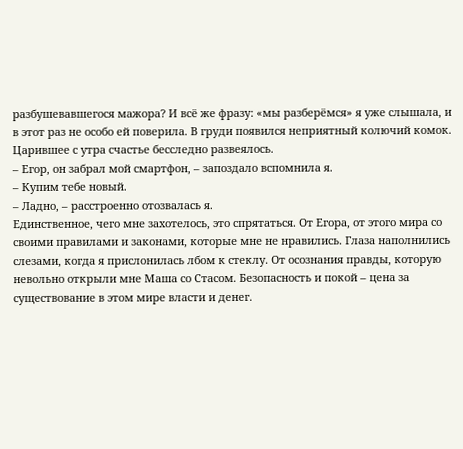разбушевавшегося мажора? И всё же фразу: «мы разберёмся» я уже слышала, и в этот раз не особо ей поверила. В груди появился неприятный колючий комок. Царившее с утра счастье бесследно развеялось.
– Егор, он забрал мой смартфон, – запоздало вспомнила я.
– Купим тебе новый.
– Ладно, – расстроенно отозвалась я.
Единственное, чего мне захотелось, это спрятаться. От Егора, от этого мира со своими правилами и законами, которые мне не нравились. Глаза наполнились слезами, когда я прислонилась лбом к стеклу. От осознания правды, которую невольно открыли мне Маша со Стасом. Безопасность и покой – цена за существование в этом мире власти и денег.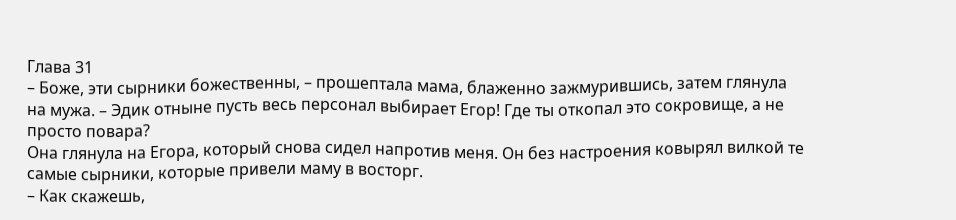Глава 31
– Боже, эти сырники божественны, – прошептала мама, блаженно зажмурившись, затем глянула на мужа. – Эдик отныне пусть весь персонал выбирает Егор! Где ты откопал это сокровище, а не просто повара?
Она глянула на Егора, который снова сидел напротив меня. Он без настроения ковырял вилкой те самые сырники, которые привели маму в восторг.
– Как скажешь,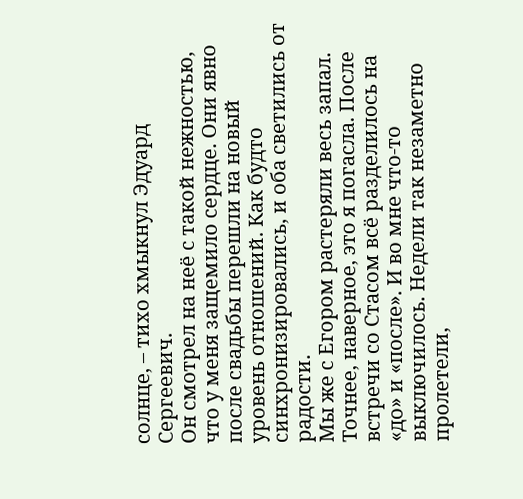солнце, – тихо хмыкнул Эдуард Сергеевич.
Он смотрел на неё с такой нежностью, что у меня защемило сердце. Они явно после свадьбы перешли на новый уровень отношений. Как будто синхронизировались, и оба светились от радости.
Мы же с Егором растеряли весь запал. Точнее, наверное, это я погасла. После встречи со Стасом всё разделилось на «до» и «после». И во мне что-то выключилось. Недели так незаметно пролетели,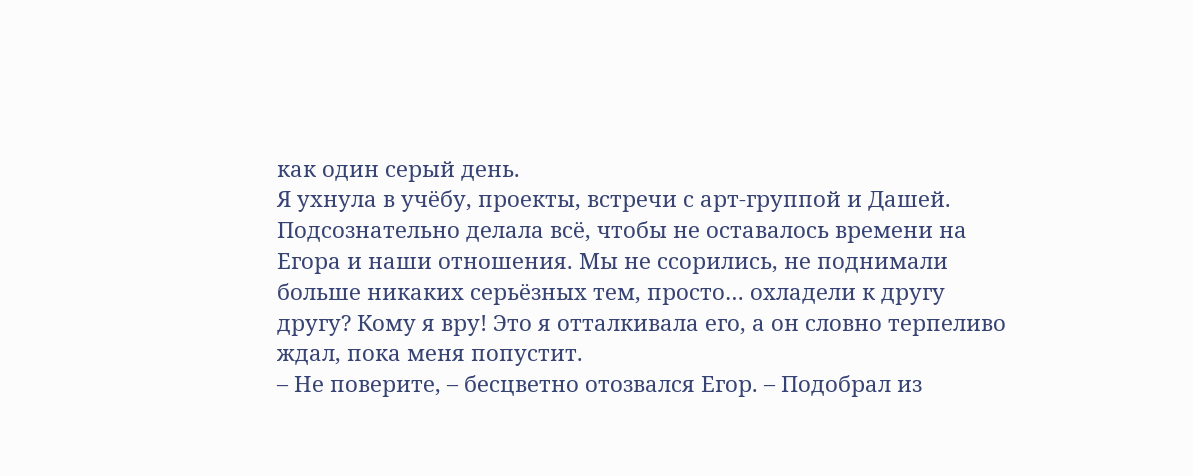как один серый день.
Я ухнула в учёбу, проекты, встречи с арт-группой и Дашей. Подсознательно делала всё, чтобы не оставалось времени на Егора и наши отношения. Мы не ссорились, не поднимали больше никаких серьёзных тем, просто… охладели к другу другу? Кому я вру! Это я отталкивала его, а он словно терпеливо ждал, пока меня попустит.
– Не поверите, – бесцветно отозвался Егор. – Подобрал из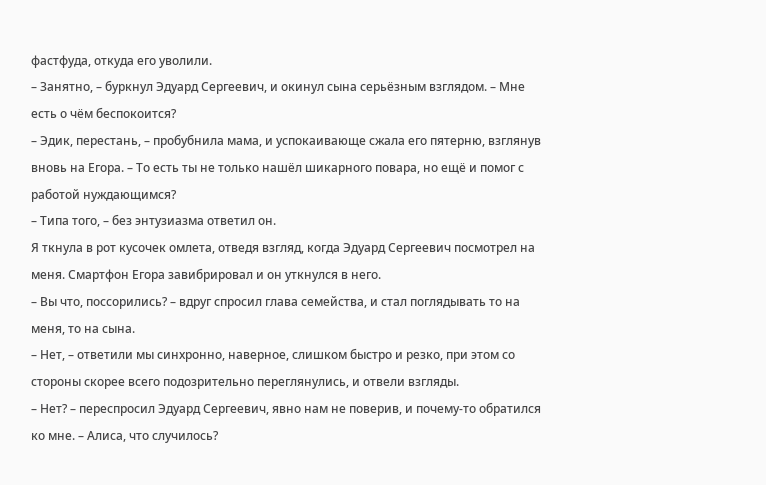фастфуда, откуда его уволили.
– Занятно, – буркнул Эдуард Сергеевич, и окинул сына серьёзным взглядом. – Мне есть о чём беспокоится?
– Эдик, перестань, – пробубнила мама, и успокаивающе сжала его пятерню, взглянув вновь на Егора. – То есть ты не только нашёл шикарного повара, но ещё и помог с работой нуждающимся?
– Типа того, – без энтузиазма ответил он.
Я ткнула в рот кусочек омлета, отведя взгляд, когда Эдуард Сергеевич посмотрел на меня. Смартфон Егора завибрировал и он уткнулся в него.
– Вы что, поссорились? – вдруг спросил глава семейства, и стал поглядывать то на меня, то на сына.
– Нет, – ответили мы синхронно, наверное, слишком быстро и резко, при этом со стороны скорее всего подозрительно переглянулись, и отвели взгляды.
– Нет? – переспросил Эдуард Сергеевич, явно нам не поверив, и почему-то обратился ко мне. – Алиса, что случилось?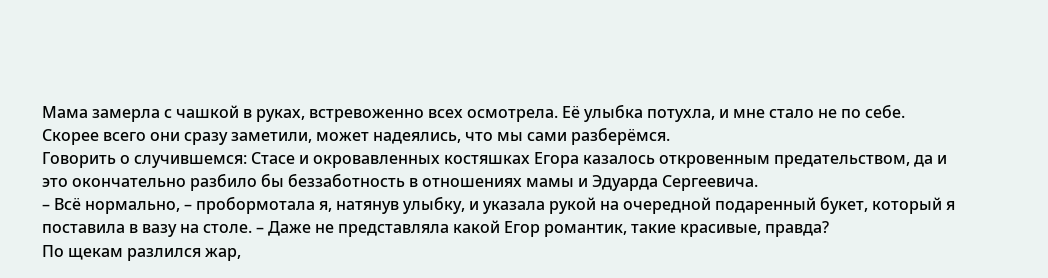Мама замерла с чашкой в руках, встревоженно всех осмотрела. Её улыбка потухла, и мне стало не по себе. Скорее всего они сразу заметили, может надеялись, что мы сами разберёмся.
Говорить о случившемся: Стасе и окровавленных костяшках Егора казалось откровенным предательством, да и это окончательно разбило бы беззаботность в отношениях мамы и Эдуарда Сергеевича.
– Всё нормально, – пробормотала я, натянув улыбку, и указала рукой на очередной подаренный букет, который я поставила в вазу на столе. – Даже не представляла какой Егор романтик, такие красивые, правда?
По щекам разлился жар,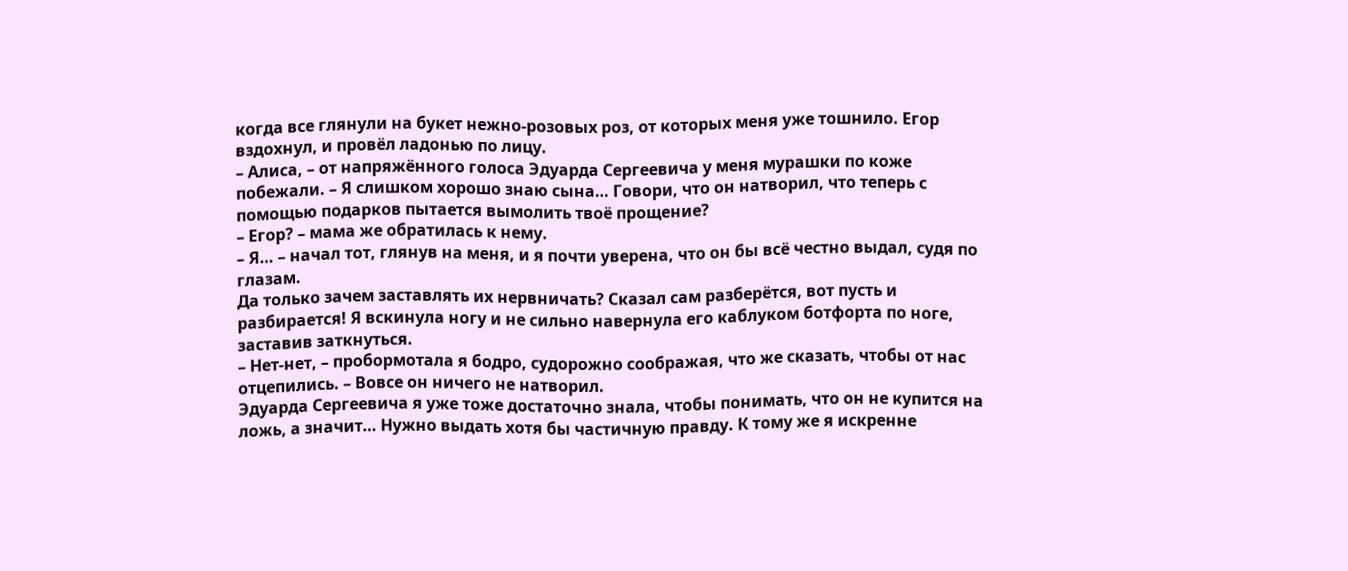когда все глянули на букет нежно-розовых роз, от которых меня уже тошнило. Егор вздохнул, и провёл ладонью по лицу.
– Алиса, – от напряжённого голоса Эдуарда Сергеевича у меня мурашки по коже побежали. – Я слишком хорошо знаю сына… Говори, что он натворил, что теперь с помощью подарков пытается вымолить твоё прощение?
– Егор? – мама же обратилась к нему.
– Я… – начал тот, глянув на меня, и я почти уверена, что он бы всё честно выдал, судя по глазам.
Да только зачем заставлять их нервничать? Сказал сам разберётся, вот пусть и разбирается! Я вскинула ногу и не сильно навернула его каблуком ботфорта по ноге, заставив заткнуться.
– Нет-нет, – пробормотала я бодро, судорожно соображая, что же сказать, чтобы от нас отцепились. – Вовсе он ничего не натворил.
Эдуарда Сергеевича я уже тоже достаточно знала, чтобы понимать, что он не купится на ложь, а значит… Нужно выдать хотя бы частичную правду. К тому же я искренне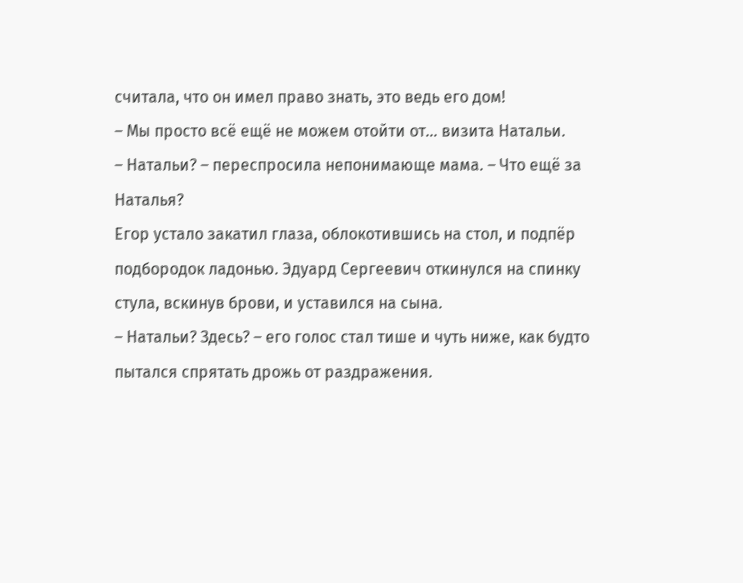считала, что он имел право знать, это ведь его дом!
– Мы просто всё ещё не можем отойти от… визита Натальи.
– Натальи? – переспросила непонимающе мама. – Что ещё за Наталья?
Егор устало закатил глаза, облокотившись на стол, и подпёр подбородок ладонью. Эдуард Сергеевич откинулся на спинку стула, вскинув брови, и уставился на сына.
– Натальи? Здесь? – его голос стал тише и чуть ниже, как будто пытался спрятать дрожь от раздражения.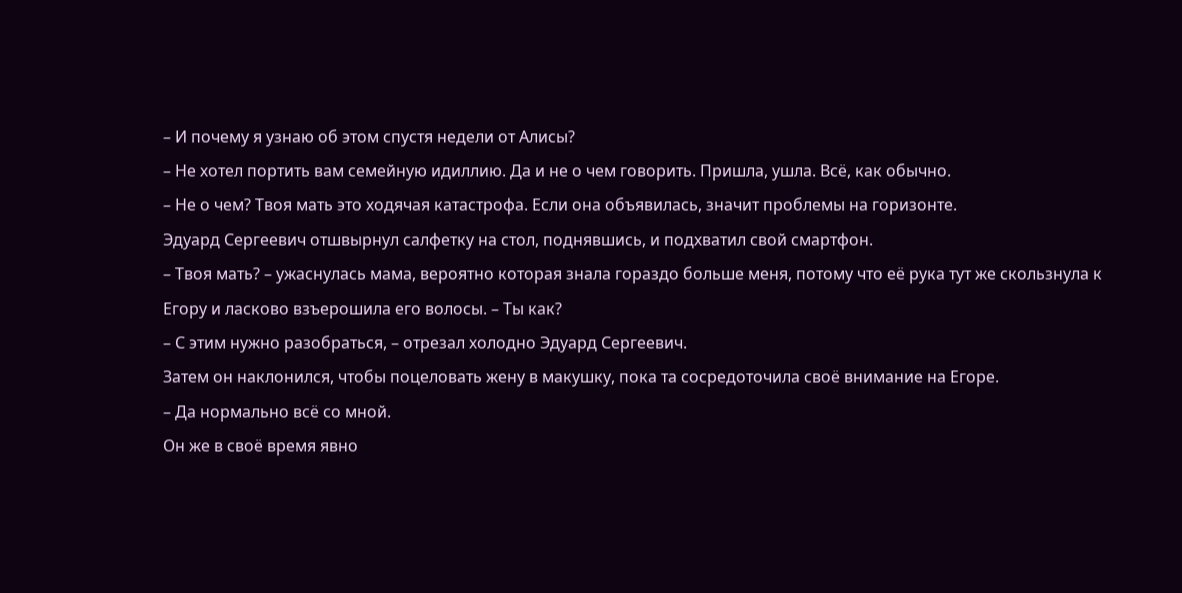– И почему я узнаю об этом спустя недели от Алисы?
– Не хотел портить вам семейную идиллию. Да и не о чем говорить. Пришла, ушла. Всё, как обычно.
– Не о чем? Твоя мать это ходячая катастрофа. Если она объявилась, значит проблемы на горизонте.
Эдуард Сергеевич отшвырнул салфетку на стол, поднявшись, и подхватил свой смартфон.
– Твоя мать? – ужаснулась мама, вероятно которая знала гораздо больше меня, потому что её рука тут же скользнула к Егору и ласково взъерошила его волосы. – Ты как?
– С этим нужно разобраться, – отрезал холодно Эдуард Сергеевич.
Затем он наклонился, чтобы поцеловать жену в макушку, пока та сосредоточила своё внимание на Егоре.
– Да нормально всё со мной.
Он же в своё время явно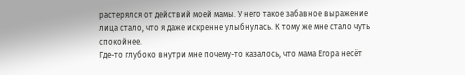растерялся от действий моей мамы. У него такое забавное выражение лица стало, что я даже искренне улыбнулась. К тому же мне стало чуть спокойнее.
Где-то глубоко внутри мне почему-то казалось, что мама Егора несёт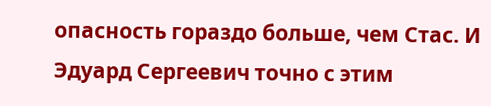опасность гораздо больше, чем Стас. И Эдуард Сергеевич точно с этим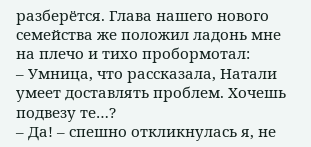разберётся. Глава нашего нового семейства же положил ладонь мне на плечо и тихо пробормотал:
– Умница, что рассказала, Натали умеет доставлять проблем. Хочешь подвезу те…?
– Да! – спешно откликнулась я, не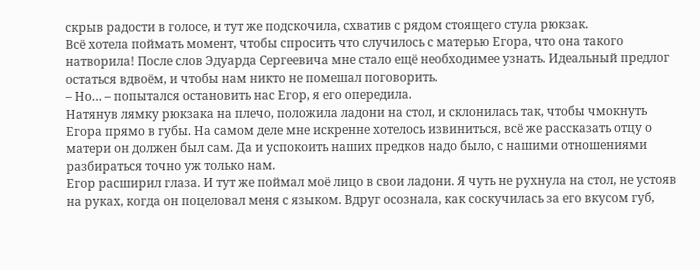скрыв радости в голосе, и тут же подскочила, схватив с рядом стоящего стула рюкзак.
Всё хотела поймать момент, чтобы спросить что случилось с матерью Егора, что она такого натворила! После слов Эдуарда Сергеевича мне стало ещё необходимее узнать. Идеальный предлог остаться вдвоём, и чтобы нам никто не помешал поговорить.
– Но… – попытался остановить нас Егор, я его опередила.
Натянув лямку рюкзака на плечо, положила ладони на стол, и склонилась так, чтобы чмокнуть Егора прямо в губы. На самом деле мне искренне хотелось извиниться, всё же рассказать отцу о матери он должен был сам. Да и успокоить наших предков надо было, с нашими отношениями разбираться точно уж только нам.
Егор расширил глаза. И тут же поймал моё лицо в свои ладони. Я чуть не рухнула на стол, не устояв на руках, когда он поцеловал меня с языком. Вдруг осознала, как соскучилась за его вкусом губ,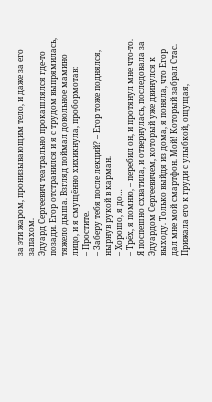за эти жаром, пронизывающим тело, и даже за его запахом.
Эдуард Сергеевич театрально прокашлялся где-то позади. Егор отстранился и я с трудом выпрямилась, тяжело дыша. Взгляд поймал довольное мамино лицо, и я смущённо хихикнула, пробормотав:
– Простите.
– Заберу тебя после лекций? – Егор тоже поднялся, нырнув рукой в карман.
– Хорошо, я до…
– Трёх, я помню, – перебил он, и протянул мне что-то.
Я поспешно схватила, и отвернулась, последовала за Эдуардом Сергеевичем, который уже двинулся к выходу. Только выйдя из дома, я поняла, что Егор дал мне мой смартфон. Мой! Который забрал Стас.
Прижала его к груди с улыбкой, ощущая,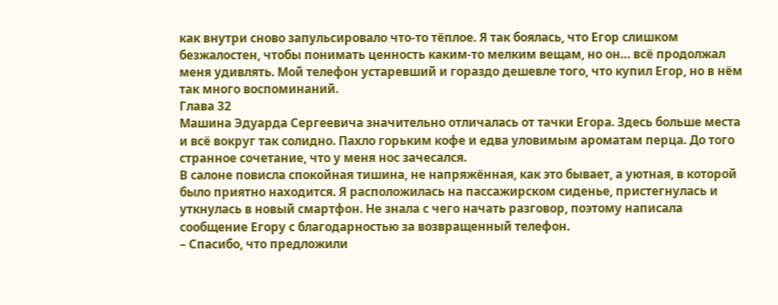как внутри сново запульсировало что-то тёплое. Я так боялась, что Егор слишком безжалостен, чтобы понимать ценность каким-то мелким вещам, но он… всё продолжал меня удивлять. Мой телефон устаревший и гораздо дешевле того, что купил Егор, но в нём так много воспоминаний.
Глава 32
Машина Эдуарда Сергеевича значительно отличалась от тачки Егора. Здесь больше места и всё вокруг так солидно. Пахло горьким кофе и едва уловимым ароматам перца. До того странное сочетание, что у меня нос зачесался.
В салоне повисла спокойная тишина, не напряжённая, как это бывает, а уютная, в которой было приятно находится. Я расположилась на пассажирском сиденье, пристегнулась и уткнулась в новый смартфон. Не знала с чего начать разговор, поэтому написала сообщение Егору с благодарностью за возвращенный телефон.
– Спасибо, что предложили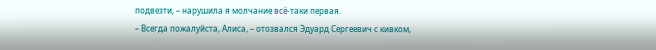подвезти, – нарушила я молчание всё-таки первая.
– Всегда пожалуйста, Алиса, – отозвался Эдуард Сергеевич с кивком,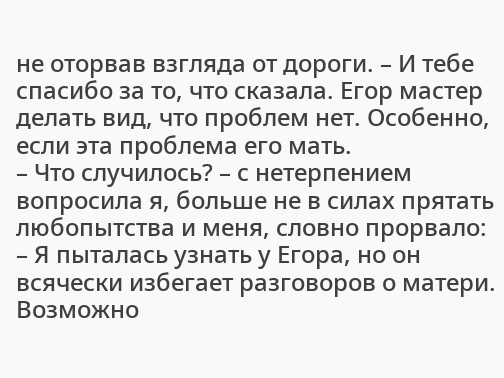не оторвав взгляда от дороги. – И тебе спасибо за то, что сказала. Егор мастер делать вид, что проблем нет. Особенно, если эта проблема его мать.
– Что случилось? – с нетерпением вопросила я, больше не в силах прятать любопытства и меня, словно прорвало: – Я пыталась узнать у Егора, но он всячески избегает разговоров о матери. Возможно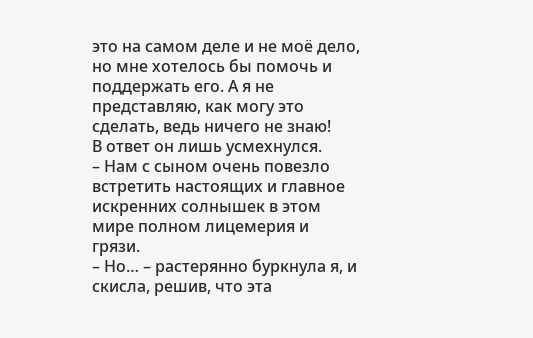это на самом деле и не моё дело, но мне хотелось бы помочь и поддержать его. А я не представляю, как могу это сделать, ведь ничего не знаю!
В ответ он лишь усмехнулся.
– Нам с сыном очень повезло встретить настоящих и главное искренних солнышек в этом мире полном лицемерия и грязи.
– Но… – растерянно буркнула я, и скисла, решив, что эта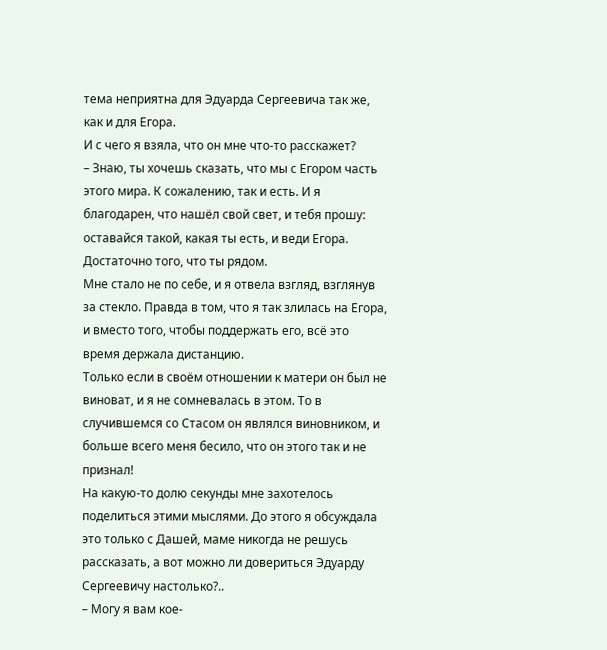тема неприятна для Эдуарда Сергеевича так же, как и для Егора.
И с чего я взяла, что он мне что-то расскажет?
– Знаю, ты хочешь сказать, что мы с Егором часть этого мира. К сожалению, так и есть. И я благодарен, что нашёл свой свет, и тебя прошу: оставайся такой, какая ты есть, и веди Егора. Достаточно того, что ты рядом.
Мне стало не по себе, и я отвела взгляд, взглянув за стекло. Правда в том, что я так злилась на Егора, и вместо того, чтобы поддержать его, всё это время держала дистанцию.
Только если в своём отношении к матери он был не виноват, и я не сомневалась в этом. То в случившемся со Стасом он являлся виновником, и больше всего меня бесило, что он этого так и не признал!
На какую-то долю секунды мне захотелось поделиться этими мыслями. До этого я обсуждала это только с Дашей, маме никогда не решусь рассказать, а вот можно ли довериться Эдуарду Сергеевичу настолько?..
– Могу я вам кое-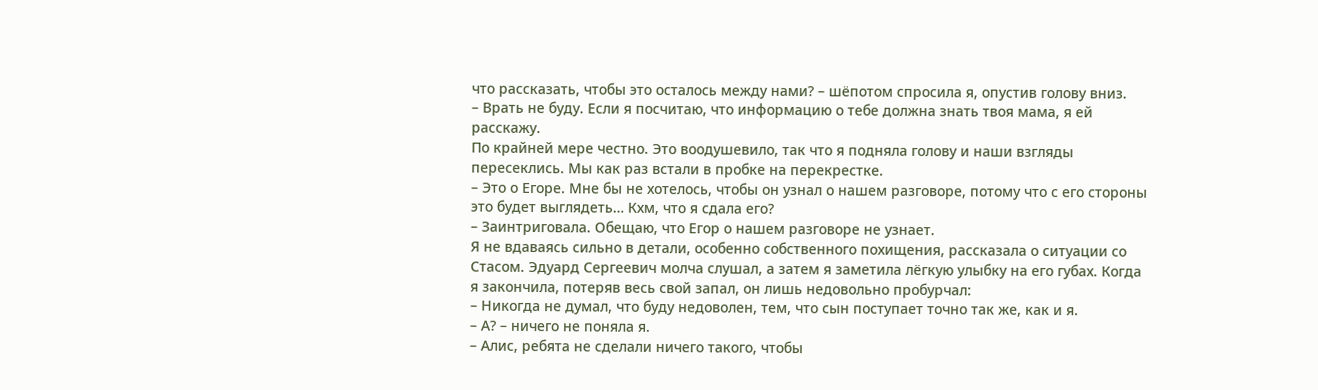что рассказать, чтобы это осталось между нами? – шёпотом спросила я, опустив голову вниз.
– Врать не буду. Если я посчитаю, что информацию о тебе должна знать твоя мама, я ей расскажу.
По крайней мере честно. Это воодушевило, так что я подняла голову и наши взгляды пересеклись. Мы как раз встали в пробке на перекрестке.
– Это о Егоре. Мне бы не хотелось, чтобы он узнал о нашем разговоре, потому что с его стороны это будет выглядеть… Кхм, что я сдала его?
– Заинтриговала. Обещаю, что Егор о нашем разговоре не узнает.
Я не вдаваясь сильно в детали, особенно собственного похищения, рассказала о ситуации со Стасом. Эдуард Сергеевич молча слушал, а затем я заметила лёгкую улыбку на его губах. Когда я закончила, потеряв весь свой запал, он лишь недовольно пробурчал:
– Никогда не думал, что буду недоволен, тем, что сын поступает точно так же, как и я.
– А? – ничего не поняла я.
– Алис, ребята не сделали ничего такого, чтобы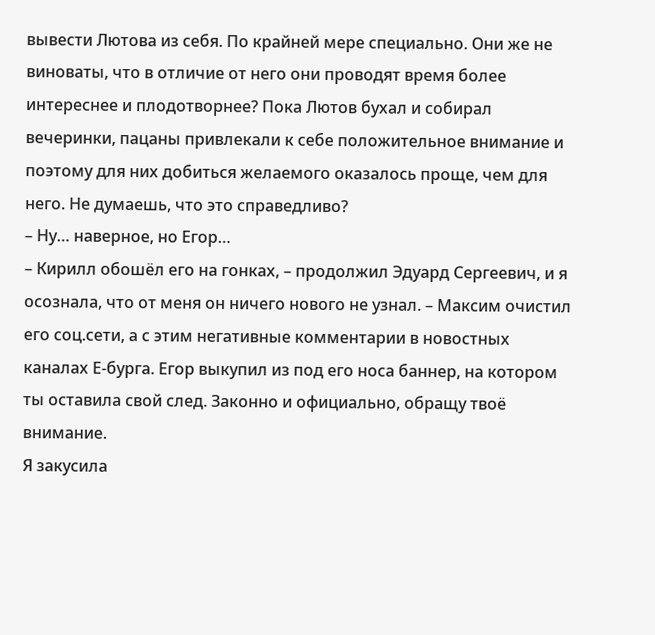вывести Лютова из себя. По крайней мере специально. Они же не виноваты, что в отличие от него они проводят время более интереснее и плодотворнее? Пока Лютов бухал и собирал вечеринки, пацаны привлекали к себе положительное внимание и поэтому для них добиться желаемого оказалось проще, чем для него. Не думаешь, что это справедливо?
– Ну… наверное, но Егор…
– Кирилл обошёл его на гонках, – продолжил Эдуард Сергеевич, и я осознала, что от меня он ничего нового не узнал. – Максим очистил его соц.сети, а с этим негативные комментарии в новостных каналах Е-бурга. Егор выкупил из под его носа баннер, на котором ты оставила свой след. Законно и официально, обращу твоё внимание.
Я закусила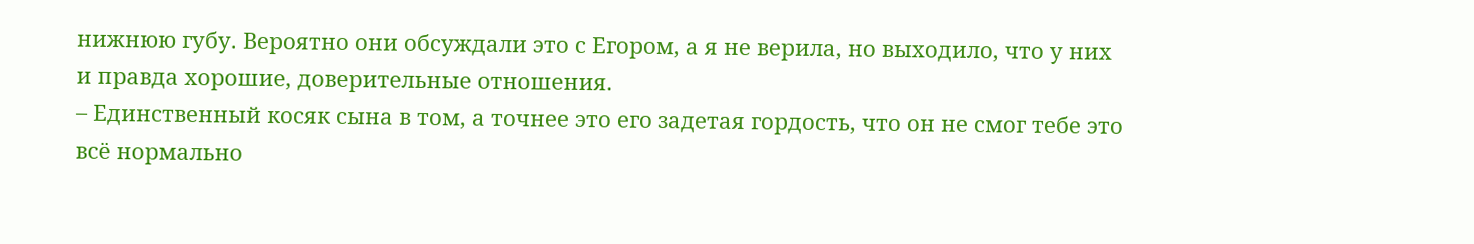нижнюю губу. Вероятно они обсуждали это с Егором, а я не верила, но выходило, что у них и правда хорошие, доверительные отношения.
– Единственный косяк сына в том, а точнее это его задетая гордость, что он не смог тебе это всё нормально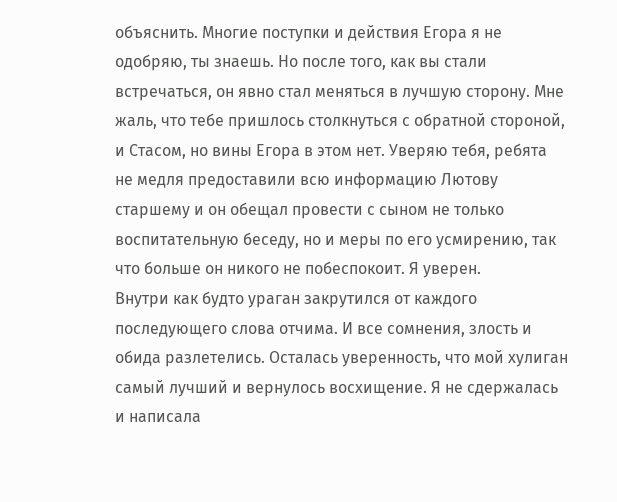объяснить. Многие поступки и действия Егора я не одобряю, ты знаешь. Но после того, как вы стали встречаться, он явно стал меняться в лучшую сторону. Мне жаль, что тебе пришлось столкнуться с обратной стороной, и Стасом, но вины Егора в этом нет. Уверяю тебя, ребята не медля предоставили всю информацию Лютову старшему и он обещал провести с сыном не только воспитательную беседу, но и меры по его усмирению, так что больше он никого не побеспокоит. Я уверен.
Внутри как будто ураган закрутился от каждого последующего слова отчима. И все сомнения, злость и обида разлетелись. Осталась уверенность, что мой хулиган самый лучший и вернулось восхищение. Я не сдержалась и написала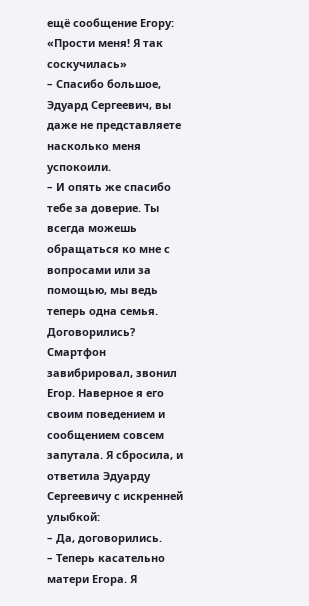ещё сообщение Егору: «Прости меня! Я так соскучилась»
– Спасибо большое, Эдуард Сергеевич, вы даже не представляете насколько меня успокоили.
– И опять же спасибо тебе за доверие. Ты всегда можешь обращаться ко мне с вопросами или за помощью, мы ведь теперь одна семья. Договорились?
Смартфон завибрировал, звонил Егор. Наверное я его своим поведением и сообщением совсем запутала. Я сбросила, и ответила Эдуарду Сергеевичу с искренней улыбкой:
– Да, договорились.
– Теперь касательно матери Егора. Я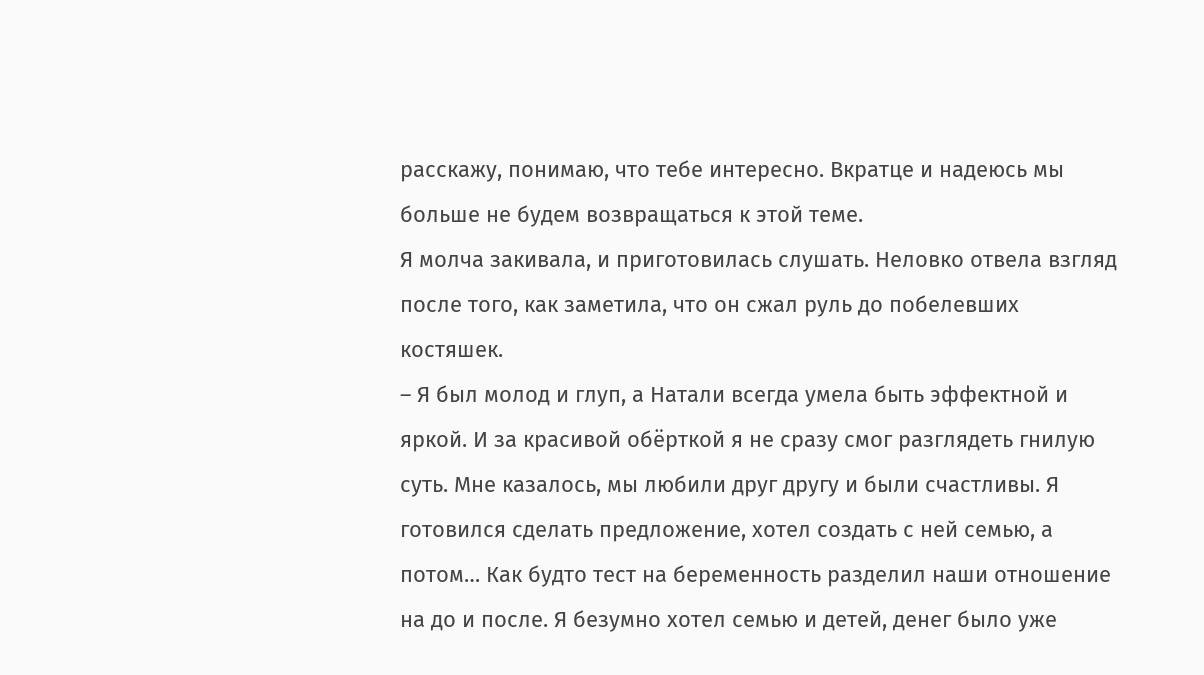расскажу, понимаю, что тебе интересно. Вкратце и надеюсь мы больше не будем возвращаться к этой теме.
Я молча закивала, и приготовилась слушать. Неловко отвела взгляд после того, как заметила, что он сжал руль до побелевших костяшек.
– Я был молод и глуп, а Натали всегда умела быть эффектной и яркой. И за красивой обёрткой я не сразу смог разглядеть гнилую суть. Мне казалось, мы любили друг другу и были счастливы. Я готовился сделать предложение, хотел создать с ней семью, а потом… Как будто тест на беременность разделил наши отношение на до и после. Я безумно хотел семью и детей, денег было уже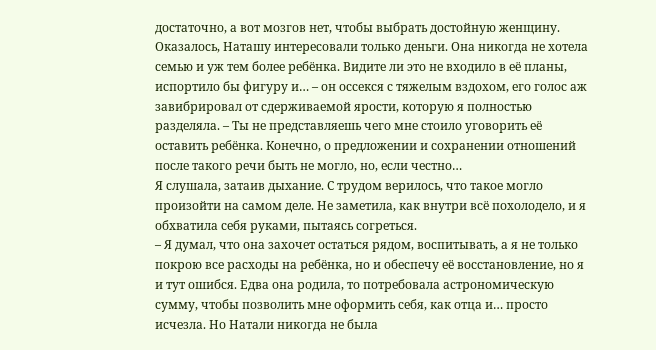достаточно, а вот мозгов нет, чтобы выбрать достойную женщину. Оказалось, Наташу интересовали только деньги. Она никогда не хотела семью и уж тем более ребёнка. Видите ли это не входило в её планы, испортило бы фигуру и… – он оссекся с тяжелым вздохом, его голос аж завибрировал от сдерживаемой ярости, которую я полностью разделяла. – Ты не представляешь чего мне стоило уговорить её оставить ребёнка. Конечно, о предложении и сохранении отношений после такого речи быть не могло, но, если честно…
Я слушала, затаив дыхание. С трудом верилось, что такое могло произойти на самом деле. Не заметила, как внутри всё похолодело, и я обхватила себя руками, пытаясь согреться.
– Я думал, что она захочет остаться рядом, воспитывать, а я не только покрою все расходы на ребёнка, но и обеспечу её восстановление, но я и тут ошибся. Едва она родила, то потребовала астрономическую сумму, чтобы позволить мне оформить себя, как отца и… просто исчезла. Но Натали никогда не была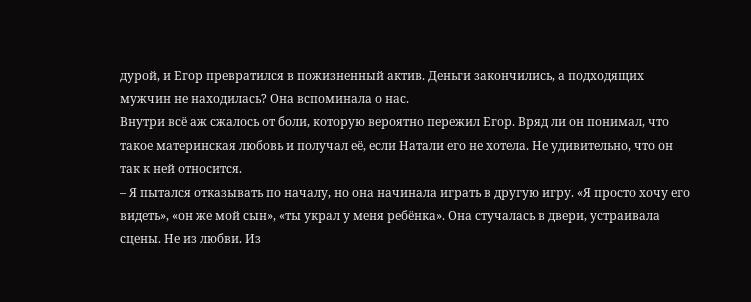дурой, и Егор превратился в пожизненный актив. Деньги закончились, а подходящих мужчин не находилась? Она вспоминала о нас.
Внутри всё аж сжалось от боли, которую вероятно пережил Егор. Вряд ли он понимал, что такое материнская любовь и получал её, если Натали его не хотела. Не удивительно, что он так к ней относится.
– Я пытался отказывать по началу, но она начинала играть в другую игру. «Я просто хочу его видеть», «он же мой сын», «ты украл у меня ребёнка». Она стучалась в двери, устраивала сцены. Не из любви. Из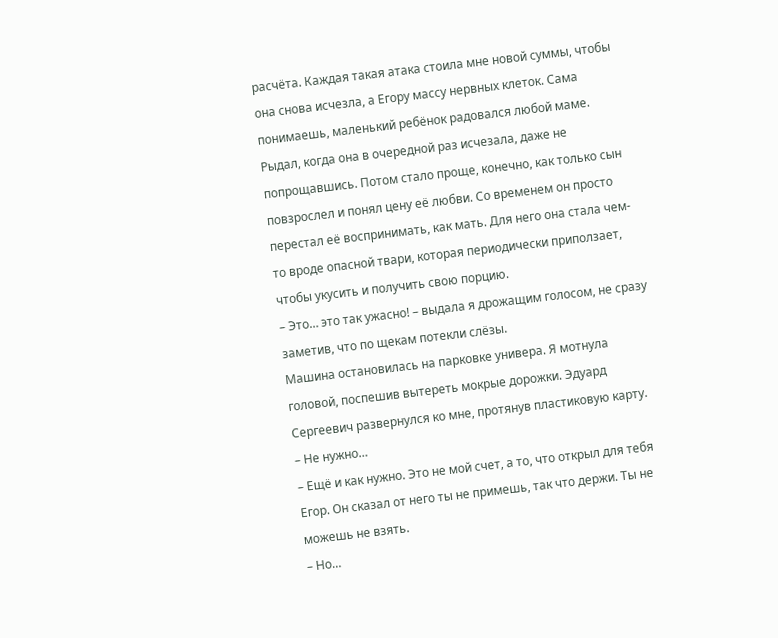расчёта. Каждая такая атака стоила мне новой суммы, чтобы она снова исчезла, а Егору массу нервных клеток. Сама понимаешь, маленький ребёнок радовался любой маме. Рыдал, когда она в очередной раз исчезала, даже не попрощавшись. Потом стало проще, конечно, как только сын повзрослел и понял цену её любви. Со временем он просто перестал её воспринимать, как мать. Для него она стала чем-то вроде опасной твари, которая периодически приползает, чтобы укусить и получить свою порцию.
– Это… это так ужасно! – выдала я дрожащим голосом, не сразу заметив, что по щекам потекли слёзы.
Машина остановилась на парковке универа. Я мотнула головой, поспешив вытереть мокрые дорожки. Эдуард Сергеевич развернулся ко мне, протянув пластиковую карту.
– Не нужно…
– Ещё и как нужно. Это не мой счет, а то, что открыл для тебя Егор. Он сказал от него ты не примешь, так что держи. Ты не можешь не взять.
– Но…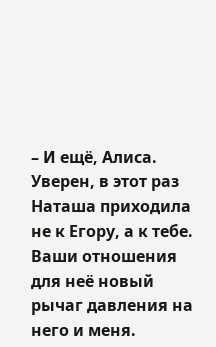– И ещё, Алиса. Уверен, в этот раз Наташа приходила не к Егору, а к тебе. Ваши отношения для неё новый рычаг давления на него и меня.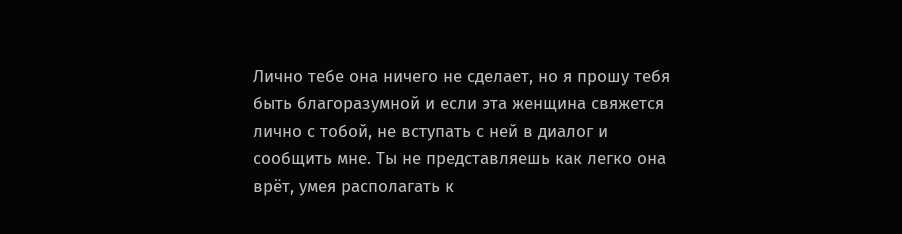Лично тебе она ничего не сделает, но я прошу тебя быть благоразумной и если эта женщина свяжется лично с тобой, не вступать с ней в диалог и сообщить мне. Ты не представляешь как легко она врёт, умея располагать к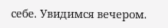себе. Увидимся вечером.